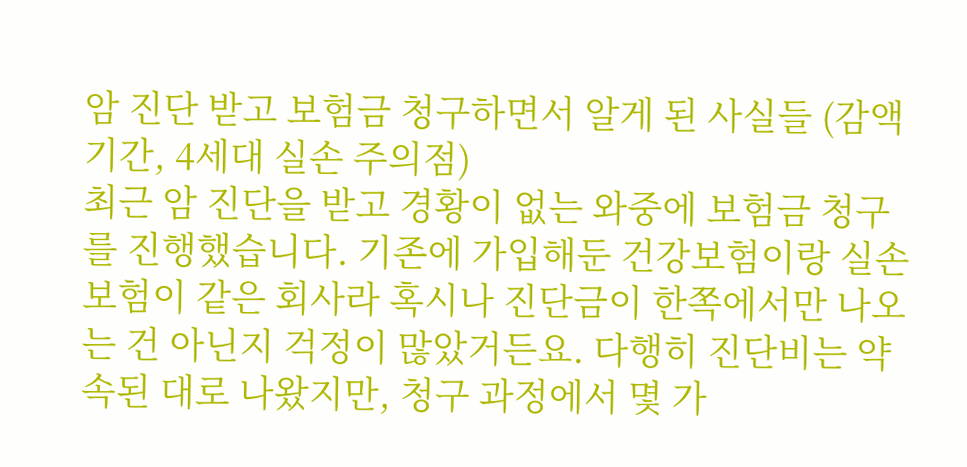암 진단 받고 보험금 청구하면서 알게 된 사실들 (감액기간, 4세대 실손 주의점)
최근 암 진단을 받고 경황이 없는 와중에 보험금 청구를 진행했습니다. 기존에 가입해둔 건강보험이랑 실손보험이 같은 회사라 혹시나 진단금이 한쪽에서만 나오는 건 아닌지 걱정이 많았거든요. 다행히 진단비는 약속된 대로 나왔지만, 청구 과정에서 몇 가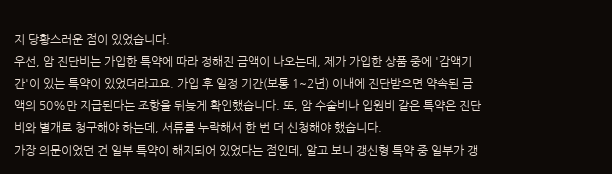지 당황스러운 점이 있었습니다.
우선, 암 진단비는 가입한 특약에 따라 정해진 금액이 나오는데, 제가 가입한 상품 중에 '감액기간'이 있는 특약이 있었더라고요. 가입 후 일정 기간(보통 1~2년) 이내에 진단받으면 약속된 금액의 50%만 지급된다는 조항을 뒤늦게 확인했습니다. 또, 암 수술비나 입원비 같은 특약은 진단비와 별개로 청구해야 하는데, 서류를 누락해서 한 번 더 신청해야 했습니다.
가장 의문이었던 건 일부 특약이 해지되어 있었다는 점인데, 알고 보니 갱신형 특약 중 일부가 갱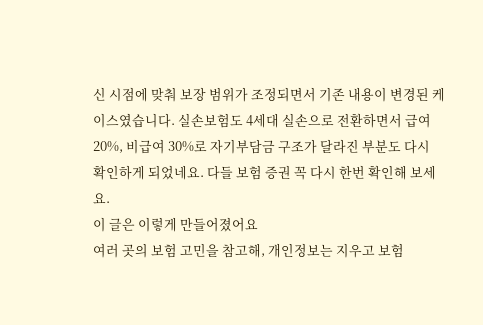신 시점에 맞춰 보장 범위가 조정되면서 기존 내용이 변경된 케이스였습니다. 실손보험도 4세대 실손으로 전환하면서 급여 20%, 비급여 30%로 자기부담금 구조가 달라진 부분도 다시 확인하게 되었네요. 다들 보험 증권 꼭 다시 한번 확인해 보세요.
이 글은 이렇게 만들어졌어요
여러 곳의 보험 고민을 참고해, 개인정보는 지우고 보험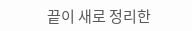끝이 새로 정리한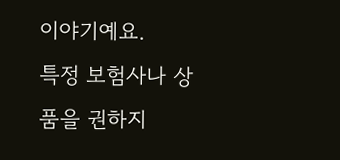이야기예요.
특정 보험사나 상품을 권하지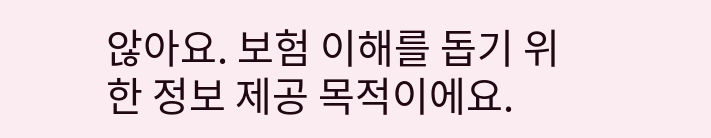않아요. 보험 이해를 돕기 위한 정보 제공 목적이에요.